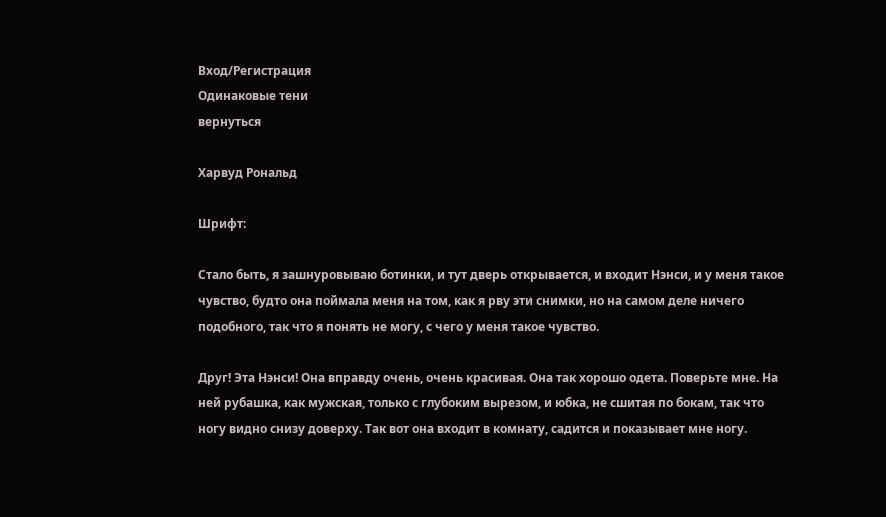Вход/Регистрация
Одинаковые тени
вернуться

Харвуд Рональд

Шрифт:

Стало быть, я зашнуровываю ботинки, и тут дверь открывается, и входит Нэнси, и у меня такое чувство, будто она поймала меня на том, как я рву эти снимки, но на самом деле ничего подобного, так что я понять не могу, с чего у меня такое чувство.

Друг! Эта Нэнси! Она вправду очень, очень красивая. Она так хорошо одета. Поверьте мне. На ней рубашка, как мужская, только с глубоким вырезом, и юбка, не сшитая по бокам, так что ногу видно снизу доверху. Так вот она входит в комнату, садится и показывает мне ногу.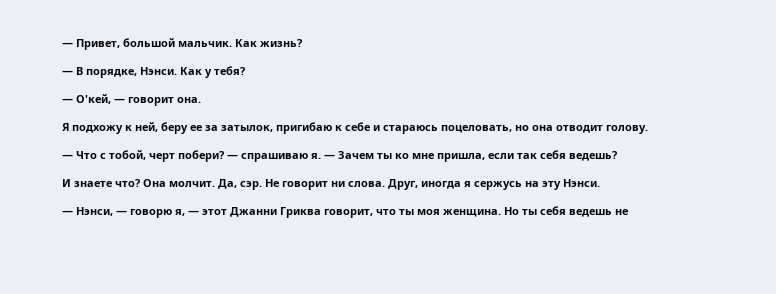— Привет, большой мальчик. Как жизнь?

— В порядке, Нэнси. Как у тебя?

— О'кей, — говорит она.

Я подхожу к ней, беру ее за затылок, пригибаю к себе и стараюсь поцеловать, но она отводит голову.

— Что с тобой, черт побери? — спрашиваю я. — Зачем ты ко мне пришла, если так себя ведешь?

И знаете что? Она молчит. Да, сэр. Не говорит ни слова. Друг, иногда я сержусь на эту Нэнси.

— Нэнси, — говорю я, — этот Джанни Гриква говорит, что ты моя женщина. Но ты себя ведешь не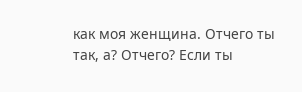как моя женщина. Отчего ты так, а? Отчего? Если ты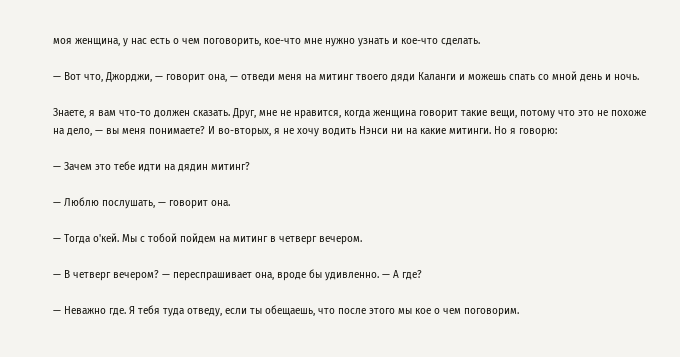моя женщина, у нас есть о чем поговорить, кое-что мне нужно узнать и кое-что сделать.

— Вот что, Джорджи, — говорит она, — отведи меня на митинг твоего дяди Каланги и можешь спать со мной день и ночь.

Знаете, я вам что-то должен сказать. Друг, мне не нравится, когда женщина говорит такие вещи, потому что это не похоже на дело, — вы меня понимаете? И во-вторых, я не хочу водить Нэнси ни на какие митинги. Но я говорю:

— Зачем это тебе идти на дядин митинг?

— Люблю послушать, — говорит она.

— Тогда о'кей. Мы с тобой пойдем на митинг в четверг вечером.

— В четверг вечером? — переспрашивает она, вроде бы удивленно. — А где?

— Неважно где. Я тебя туда отведу, если ты обещаешь, что после этого мы кое о чем поговорим.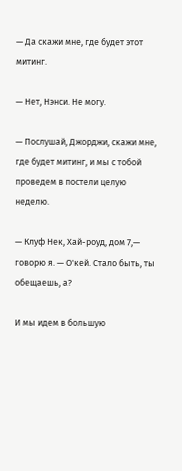— Да скажи мне, где будет этот митинг.

— Нет, Нэнси. Не могу.

— Послушай, Джорджи, скажи мне, где будет митинг, и мы с тобой проведем в постели целую неделю.

— Клуф Нек, Хай-роуд, дом 7,— говорю я. — О'кей. Стало быть, ты обещаешь, а?

И мы идем в большую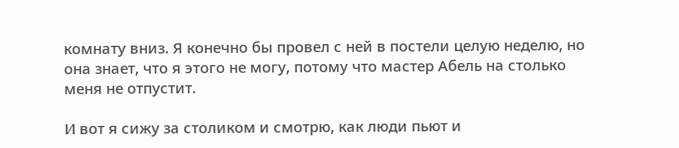комнату вниз. Я конечно бы провел с ней в постели целую неделю, но она знает, что я этого не могу, потому что мастер Абель на столько меня не отпустит.

И вот я сижу за столиком и смотрю, как люди пьют и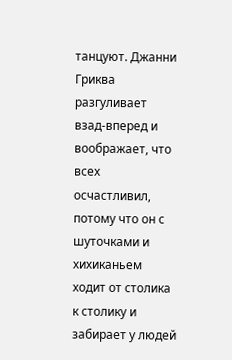танцуют. Джанни Гриква разгуливает взад-вперед и воображает, что всех осчастливил, потому что он с шуточками и хихиканьем ходит от столика к столику и забирает у людей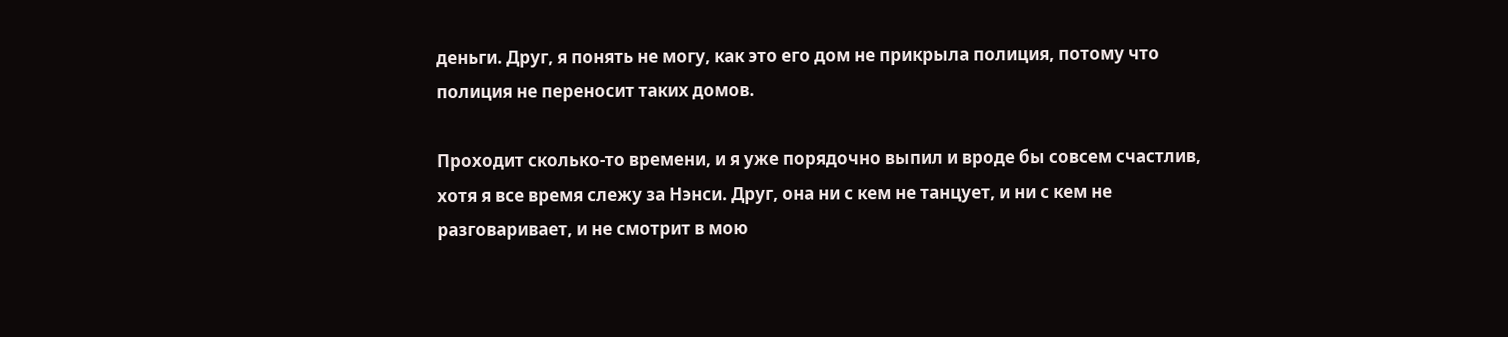деньги. Друг, я понять не могу, как это его дом не прикрыла полиция, потому что полиция не переносит таких домов.

Проходит сколько-то времени, и я уже порядочно выпил и вроде бы совсем счастлив, хотя я все время слежу за Нэнси. Друг, она ни с кем не танцует, и ни с кем не разговаривает, и не смотрит в мою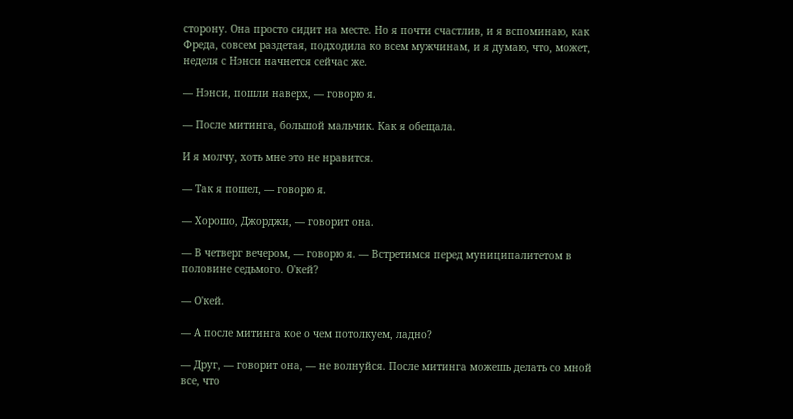сторону. Она просто сидит на месте. Но я почти счастлив, и я вспоминаю, как Фреда, совсем раздетая, подходила ко всем мужчинам, и я думаю, что, может, неделя с Нэнси начнется сейчас же.

— Нэнси, пошли наверх, — говорю я.

— После митинга, большой мальчик. Как я обещала.

И я молчу, хоть мне это не нравится.

— Так я пошел, — говорю я.

— Хорошо, Джорджи, — говорит она.

— В четверг вечером, — говорю я. — Встретимся перед муниципалитетом в половине седьмого. О'кей?

— О'кей.

— А после митинга кое о чем потолкуем, ладно?

— Друг, — говорит она, — не волнуйся. После митинга можешь делать со мной все, что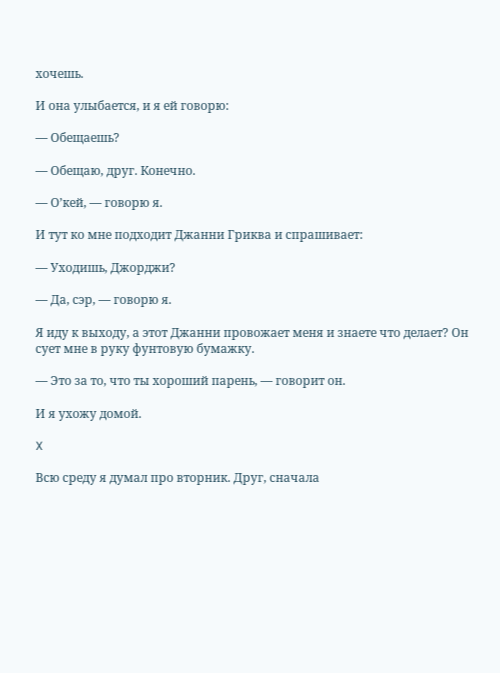хочешь.

И она улыбается, и я ей говорю:

— Обещаешь?

— Обещаю, друг. Конечно.

— О’кей, — говорю я.

И тут ко мне подходит Джанни Гриква и спрашивает:

— Уходишь, Джорджи?

— Да, сэр, — говорю я.

Я иду к выходу, а этот Джанни провожает меня и знаете что делает? Он сует мне в руку фунтовую бумажку.

— Это за то, что ты хороший парень, — говорит он.

И я ухожу домой.

X

Всю среду я думал про вторник. Друг, сначала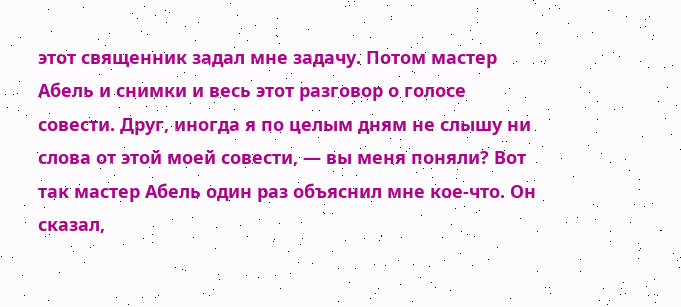этот священник задал мне задачу. Потом мастер Абель и снимки и весь этот разговор о голосе совести. Друг, иногда я по целым дням не слышу ни слова от этой моей совести, — вы меня поняли? Вот так мастер Абель один раз объяснил мне кое-что. Он сказал,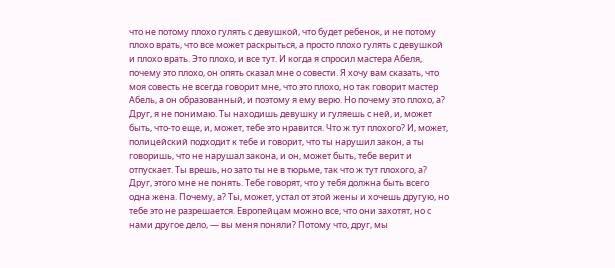что не потому плохо гулять с девушкой, что будет ребенок, и не потому плохо врать, что все может раскрыться, а просто плохо гулять с девушкой и плохо врать. Это плохо, и все тут. И когда я спросил мастера Абеля, почему это плохо, он опять сказал мне о совести. Я хочу вам сказать, что моя совесть не всегда говорит мне, что это плохо, но так говорит мастер Абель, а он образованный, и поэтому я ему верю. Но почему это плохо, а? Друг, я не понимаю. Ты находишь девушку и гуляешь с ней, и, может быть, что-то еще, и, может, тебе это нравится. Что ж тут плохого? И, может, полицейский подходит к тебе и говорит, что ты нарушил закон, а ты говоришь, что не нарушал закона, и он, может быть, тебе верит и отпускает. Ты врешь, но зато ты не в тюрьме, так что ж тут плохого, а? Друг, этого мне не понять. Тебе говорят, что у тебя должна быть всего одна жена. Почему, а? Ты, может, устал от этой жены и хочешь другую, но тебе это не разрешается. Европейцам можно все, что они захотят, но с нами другое дело, — вы меня поняли? Потому что, друг, мы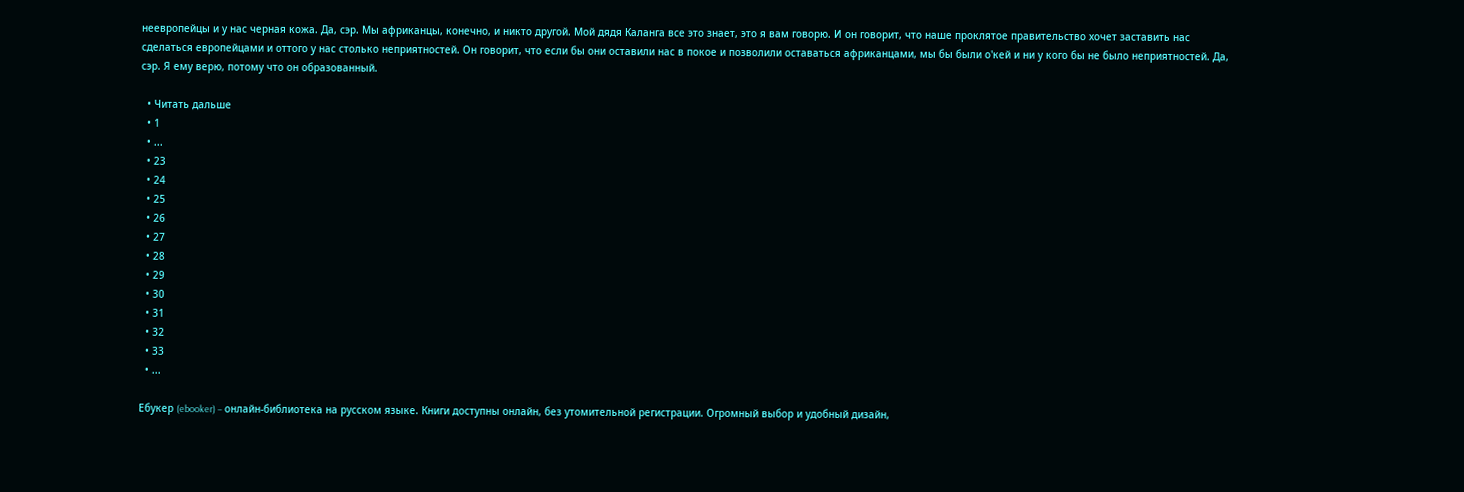неевропейцы и у нас черная кожа. Да, сэр. Мы африканцы, конечно, и никто другой. Мой дядя Каланга все это знает, это я вам говорю. И он говорит, что наше проклятое правительство хочет заставить нас сделаться европейцами и оттого у нас столько неприятностей. Он говорит, что если бы они оставили нас в покое и позволили оставаться африканцами, мы бы были о'кей и ни у кого бы не было неприятностей. Да, сэр. Я ему верю, потому что он образованный.

  • Читать дальше
  • 1
  • ...
  • 23
  • 24
  • 25
  • 26
  • 27
  • 28
  • 29
  • 30
  • 31
  • 32
  • 33
  • ...

Ебукер (ebooker) – онлайн-библиотека на русском языке. Книги доступны онлайн, без утомительной регистрации. Огромный выбор и удобный дизайн,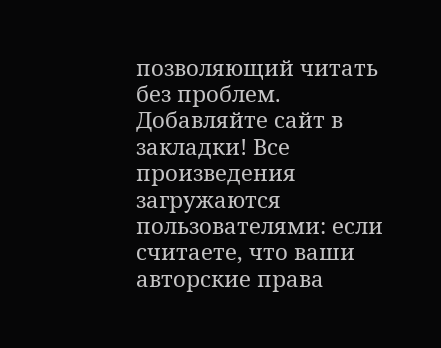позволяющий читать без проблем. Добавляйте сайт в закладки! Все произведения загружаются пользователями: если считаете, что ваши авторские права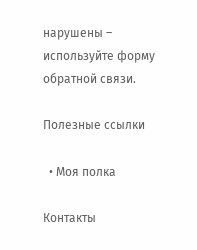нарушены – используйте форму обратной связи.

Полезные ссылки

  • Моя полка

Контакты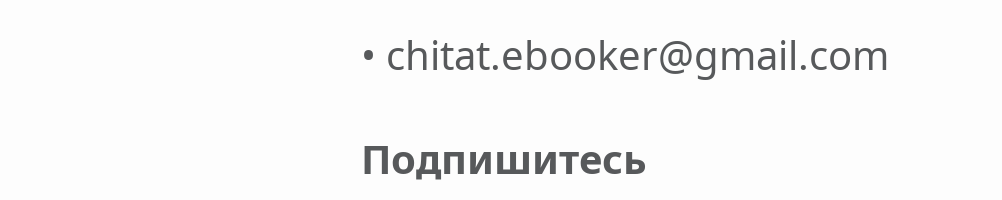• chitat.ebooker@gmail.com

Подпишитесь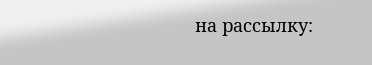на рассылку: